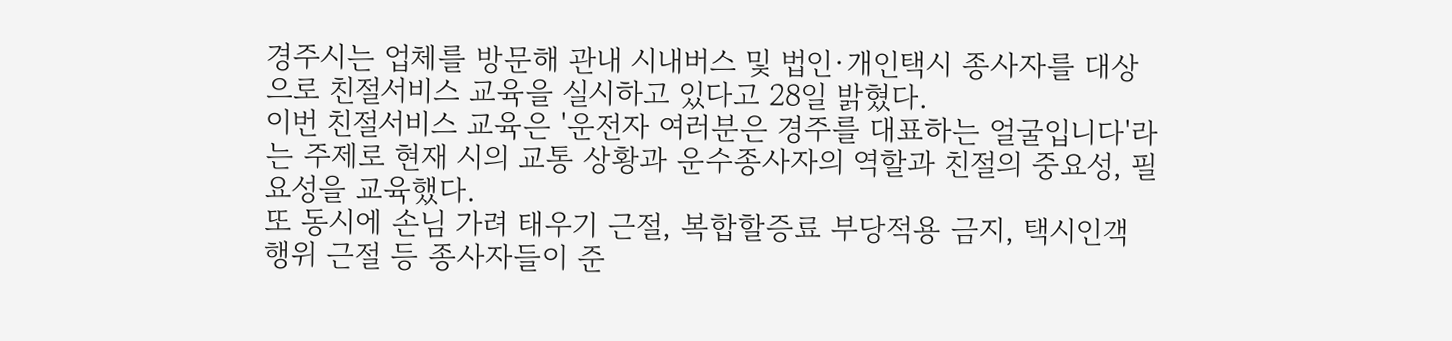경주시는 업체를 방문해 관내 시내버스 및 법인·개인택시 종사자를 대상으로 친절서비스 교육을 실시하고 있다고 28일 밝혔다.
이번 친절서비스 교육은 '운전자 여러분은 경주를 대표하는 얼굴입니다'라는 주제로 현재 시의 교통 상황과 운수종사자의 역할과 친절의 중요성, 필요성을 교육했다.
또 동시에 손님 가려 태우기 근절, 복합할증료 부당적용 금지, 택시인객 행위 근절 등 종사자들이 준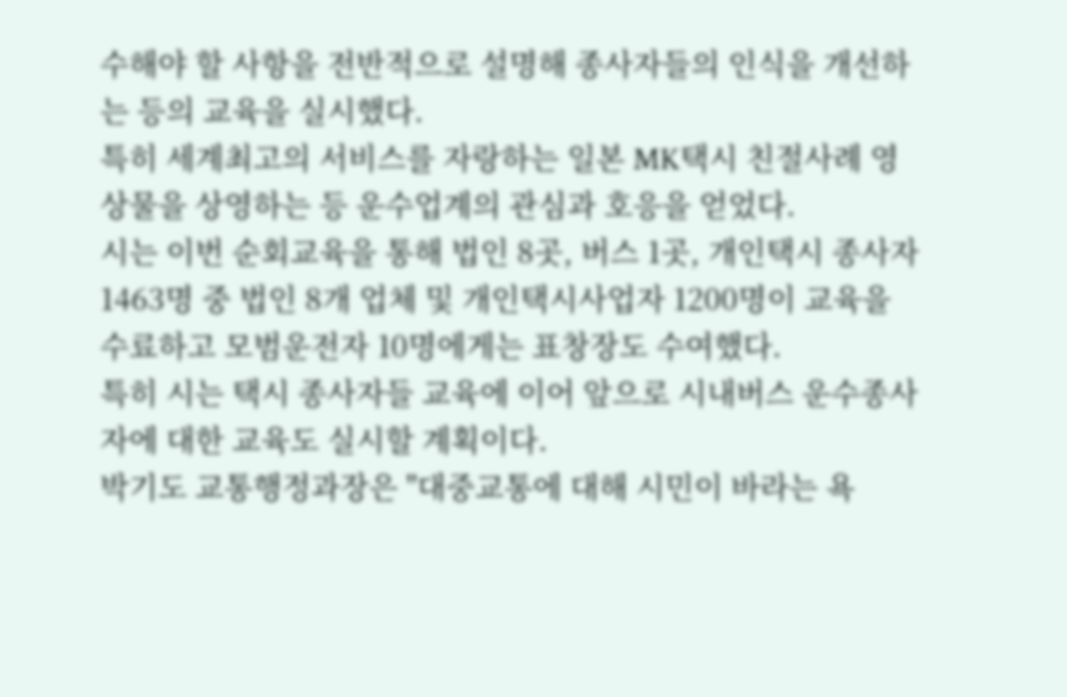수해야 할 사항을 전반적으로 설명해 종사자들의 인식을 개선하는 등의 교육을 실시했다.
특히 세계최고의 서비스를 자랑하는 일본 MK택시 친절사례 영상물을 상영하는 등 운수업계의 관심과 호응을 얻었다.
시는 이번 순회교육을 통해 법인 8곳, 버스 1곳, 개인택시 종사자 1463명 중 법인 8개 업체 및 개인택시사업자 1200명이 교육을 수료하고 모범운전자 10명에게는 표창장도 수여했다.
특히 시는 택시 종사자들 교육에 이어 앞으로 시내버스 운수종사자에 대한 교육도 실시할 계획이다.
박기도 교통행정과장은 "대중교통에 대해 시민이 바라는 욕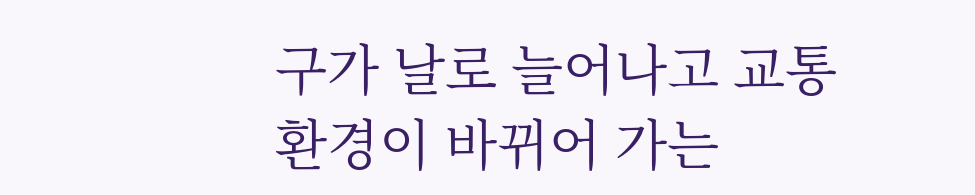구가 날로 늘어나고 교통 환경이 바뀌어 가는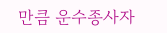만큼 운수종사자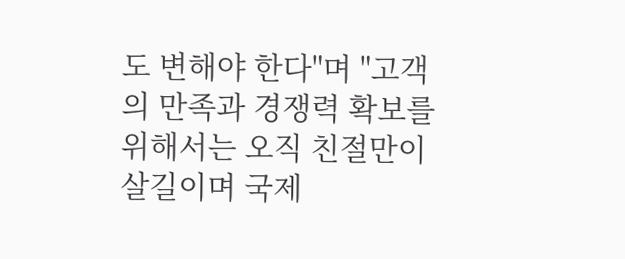도 변해야 한다"며 "고객의 만족과 경쟁력 확보를 위해서는 오직 친절만이 살길이며 국제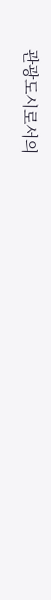관광도시로서의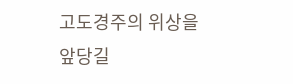고도경주의 위상을 앞당길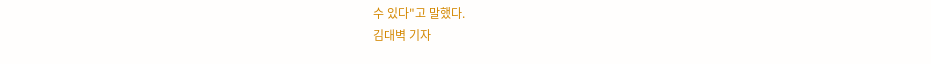수 있다"고 말했다.
김대벽 기자